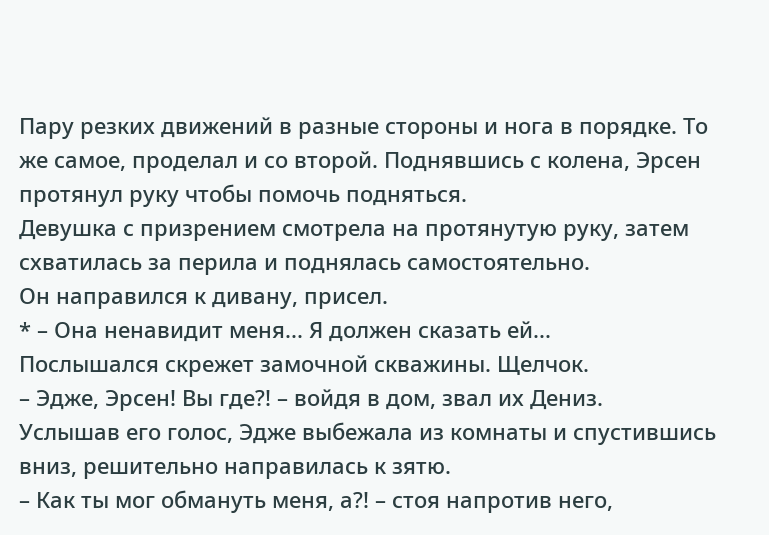Пару резких движений в разные стороны и нога в порядке. То же самое, проделал и со второй. Поднявшись с колена, Эрсен протянул руку чтобы помочь подняться.
Девушка с призрением смотрела на протянутую руку, затем схватилась за перила и поднялась самостоятельно.
Он направился к дивану, присел.
* – Она ненавидит меня... Я должен сказать ей...
Послышался скрежет замочной скважины. Щелчок.
– Эдже, Эрсен! Вы где?! – войдя в дом, звал их Дениз.
Услышав его голос, Эдже выбежала из комнаты и спустившись вниз, решительно направилась к зятю.
– Как ты мог обмануть меня, а?! – стоя напротив него,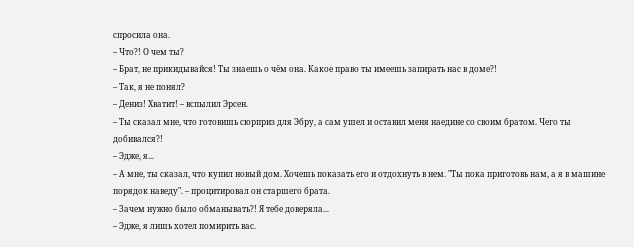спросила она.
– Что?! О чем ты?
– Брат, не прикидывайся! Ты знаешь о чём она. Какое право ты имеешь запирать нас в доме?!
– Так, я не понял?
– Дениз! Хватит! – вспылил Эрсен.
– Ты сказал мне, что готовишь сюрприз для Эбру, а сам ушел и оставил меня наедине со своим братом. Чего ты добивался?!
– Эдже, я...
– А мне, ты сказал, что купил новый дом. Хочешь показать его и отдохнуть в нем. "Ты пока приготовь нам, а я в машине порядок наведу". – процитировал он старшего брата.
– Зачем нужно было обманывать?! Я тебе доверяла...
– Эдже, я лишь хотел помирить вас.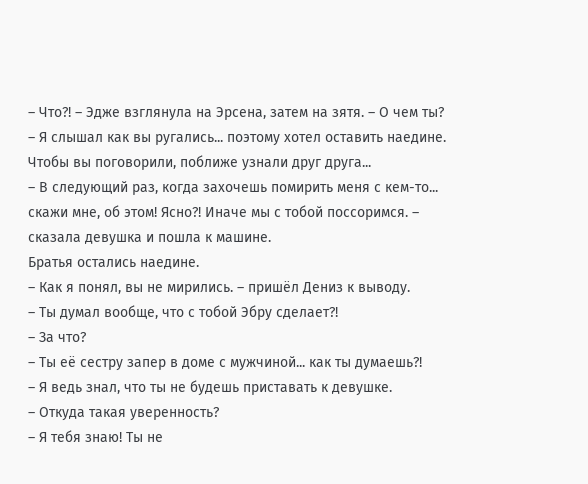– Что?! – Эдже взглянула на Эрсена, затем на зятя. – О чем ты?
– Я слышал как вы ругались... поэтому хотел оставить наедине. Чтобы вы поговорили, поближе узнали друг друга...
– В следующий раз, когда захочешь помирить меня с кем-то... скажи мне, об этом! Ясно?! Иначе мы с тобой поссоримся. – сказала девушка и пошла к машине.
Братья остались наедине.
– Как я понял, вы не мирились. – пришёл Дениз к выводу.
– Ты думал вообще, что с тобой Эбру сделает?!
– За что?
– Ты её сестру запер в доме с мужчиной... как ты думаешь?!
– Я ведь знал, что ты не будешь приставать к девушке.
– Откуда такая уверенность?
– Я тебя знаю! Ты не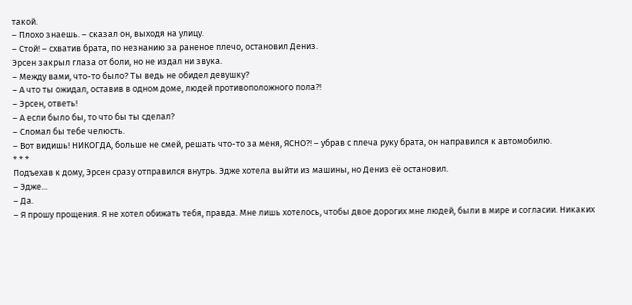такой.
– Плохо знаешь. – сказал он, выходя на улицу.
– Стой! – схватив брата, по незнанию за раненое плечо, остановил Дениз.
Эрсен закрыл глаза от боли, но не издал ни звука.
– Между вами, что-то было? Ты ведь не обидел девушку?
– А что ты ожидал, оставив в одном доме, людей противоположного пола?!
– Эрсен, ответь!
– А если было бы, то что бы ты сделал?
– Сломал бы тебе челюсть.
– Вот видишь! НИКОГДА, больше не смей, решать что-то за меня, ЯСНО?! – убрав с плеча руку брата, он направился к автомобилю.
* * *
Подъехав к дому, Эрсен сразу отправился внутрь. Эдже хотела выйти из машины, но Дениз её остановил.
– Эдже...
– Да.
– Я прошу прощения. Я не хотел обижать тебя, правда. Мне лишь хотелось, чтобы двое дорогих мне людей, были в мире и согласии. Никаких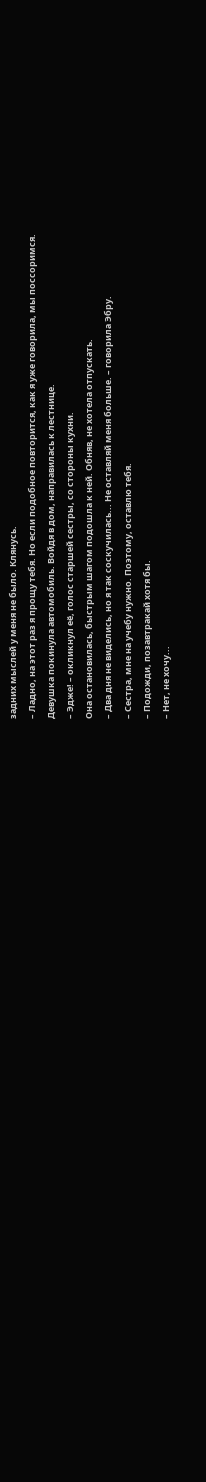задних мыслей у меня не было. Клянусь.
– Ладно, на этот раз я прощу тебя. Но если подобное повторится, как я уже говорила, мы поссоримся.
Девушка покинула автомобиль. Войдя в дом, направилась к лестнице.
– Эдже! – окликнул её, голос старшей сестры, со стороны кухни.
Она остановилась, быстрым шагом подошла к ней. Обняв, не хотела отпускать.
– Два дня не виделись, но я так соскучилась... Не оставляй меня больше. – говорила Эбру.
– Сестра, мне на учебу нужно. Поэтому, оставлю тебя.
– Подожди, позавтракай хотя бы.
– Нет, не хочу...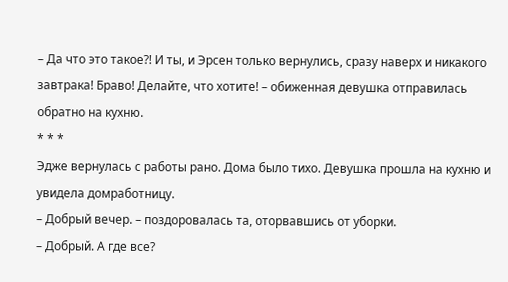– Да что это такое?! И ты, и Эрсен только вернулись, сразу наверх и никакого завтрака! Браво! Делайте, что хотите! – обиженная девушка отправилась обратно на кухню.
* * *
Эдже вернулась с работы рано. Дома было тихо. Девушка прошла на кухню и увидела домработницу.
– Добрый вечер. – поздоровалась та, оторвавшись от уборки.
– Добрый. А где все?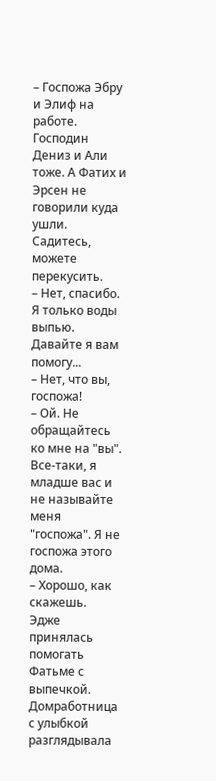– Госпожа Эбру и Элиф на работе. Господин Дениз и Али тоже. А Фатих и Эрсен не говорили куда ушли. Садитесь, можете перекусить.
– Нет, спасибо. Я только воды выпью. Давайте я вам помогу...
– Нет, что вы, госпожа!
– Ой. Не обращайтесь ко мне на "вы". Все-таки, я младше вас и не называйте меня "госпожа". Я не госпожа этого дома.
– Хорошо, как скажешь.
Эдже принялась помогать Фатьме с выпечкой. Домработница с улыбкой разглядывала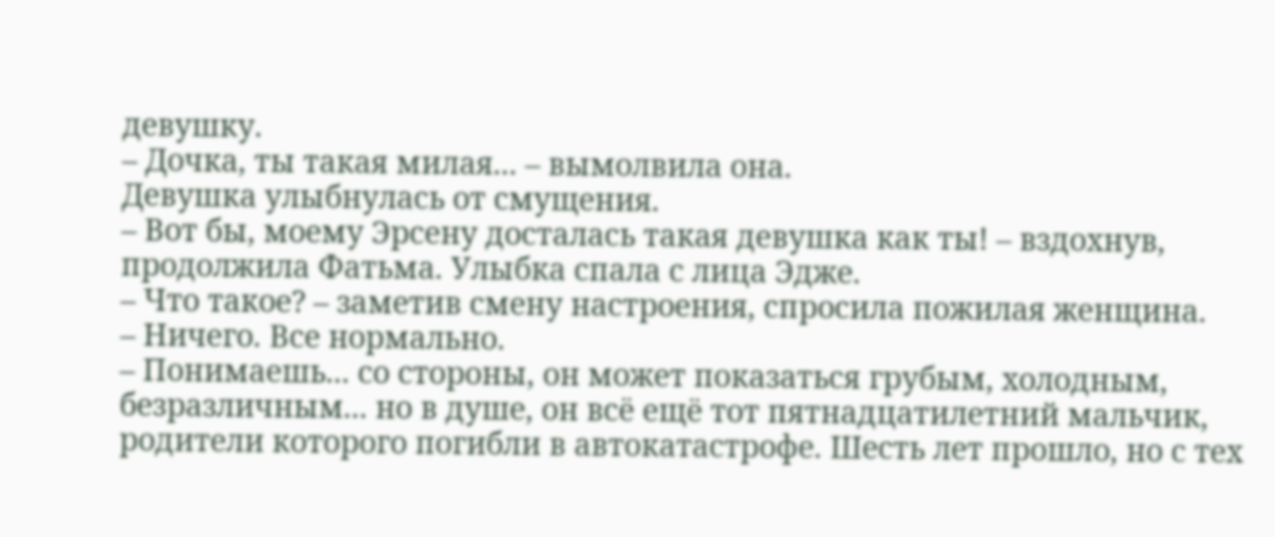девушку.
– Дочка, ты такая милая... – вымолвила она.
Девушка улыбнулась от смущения.
– Вот бы, моему Эрсену досталась такая девушка как ты! – вздохнув, продолжила Фатьма. Улыбка спала с лица Эдже.
– Что такое? – заметив смену настроения, спросила пожилая женщина.
– Ничего. Все нормально.
– Понимаешь... со стороны, он может показаться грубым, холодным, безразличным... но в душе, он всё ещё тот пятнадцатилетний мальчик, родители которого погибли в автокатастрофе. Шесть лет прошло, но с тех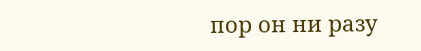пор он ни разу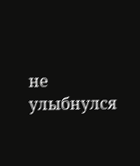не улыбнулся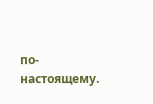по-настоящему.